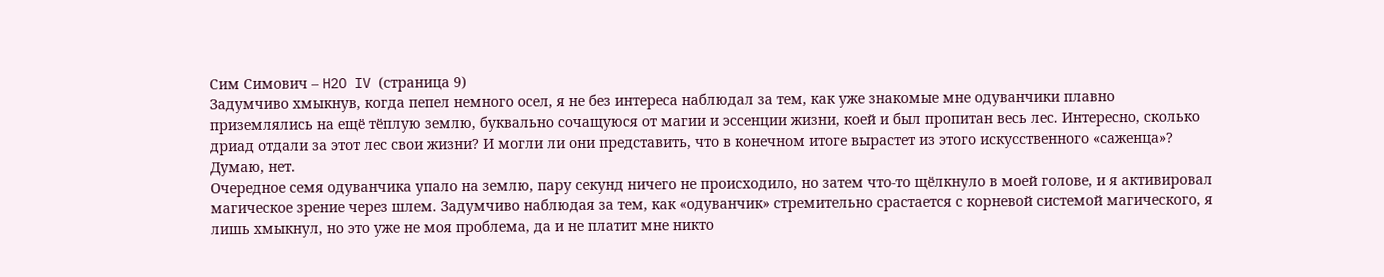Сим Симович – H2O IV (страница 9)
Задумчиво хмыкнув, когда пепел немного осел, я не без интереса наблюдал за тем, как уже знакомые мне одуванчики плавно приземлялись на ещё тёплую землю, буквально сочащуюся от магии и эссенции жизни, коей и был пропитан весь лес. Интересно, сколько дриад отдали за этот лес свои жизни? И могли ли они представить, что в конечном итоге вырастет из этого искусственного «саженца»? Думаю, нет.
Очередное семя одуванчика упало на землю, пару секунд ничего не происходило, но затем что-то щёлкнуло в моей голове, и я активировал магическое зрение через шлем. Задумчиво наблюдая за тем, как «одуванчик» стремительно срастается с корневой системой магического, я лишь хмыкнул, но это уже не моя проблема, да и не платит мне никто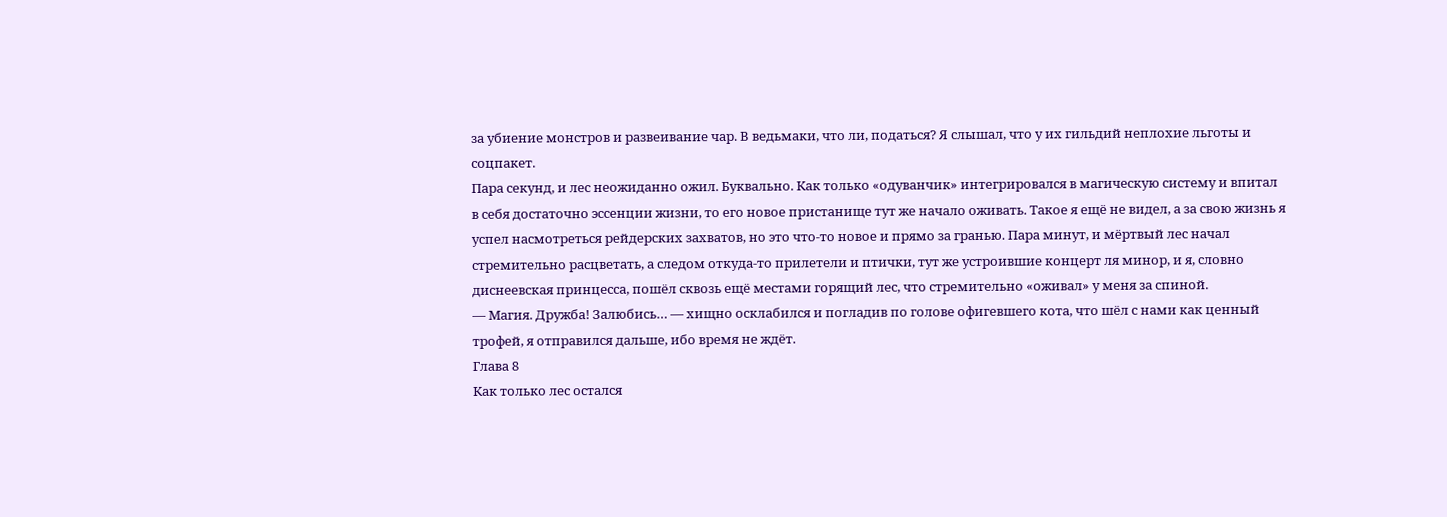за убиение монстров и развеивание чар. В ведьмаки, что ли, податься? Я слышал, что у их гильдий неплохие льготы и соцпакет.
Пара секунд, и лес неожиданно ожил. Буквально. Как только «одуванчик» интегрировался в магическую систему и впитал в себя достаточно эссенции жизни, то его новое пристанище тут же начало оживать. Такое я ещё не видел, а за свою жизнь я успел насмотреться рейдерских захватов, но это что-то новое и прямо за гранью. Пара минут, и мёртвый лес начал стремительно расцветать, а следом откуда-то прилетели и птички, тут же устроившие концерт ля минор, и я, словно диснеевская принцесса, пошёл сквозь ещё местами горящий лес, что стремительно «оживал» у меня за спиной.
— Магия. Дружба! Залюбись… — хищно осклабился и погладив по голове офигевшего кота, что шёл с нами как ценный трофей, я отправился дальше, ибо время не ждёт.
Глава 8
Как только лес остался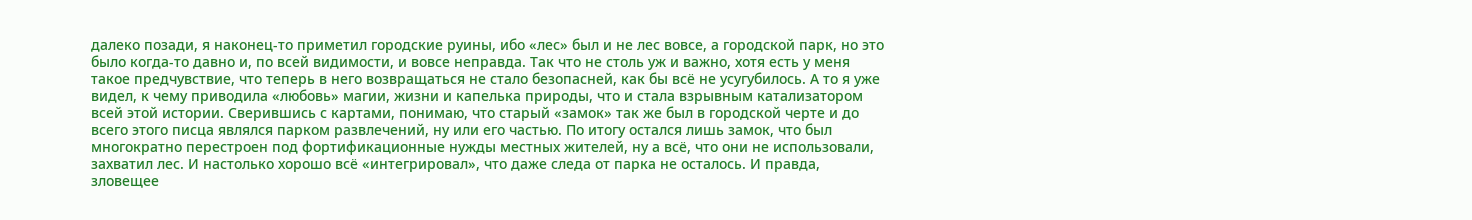далеко позади, я наконец-то приметил городские руины, ибо «лес» был и не лес вовсе, а городской парк, но это было когда-то давно и, по всей видимости, и вовсе неправда. Так что не столь уж и важно, хотя есть у меня такое предчувствие, что теперь в него возвращаться не стало безопасней, как бы всё не усугубилось. А то я уже видел, к чему приводила «любовь» магии, жизни и капелька природы, что и стала взрывным катализатором всей этой истории. Сверившись с картами, понимаю, что старый «замок» так же был в городской черте и до всего этого писца являлся парком развлечений, ну или его частью. По итогу остался лишь замок, что был многократно перестроен под фортификационные нужды местных жителей, ну а всё, что они не использовали, захватил лес. И настолько хорошо всё «интегрировал», что даже следа от парка не осталось. И правда, зловещее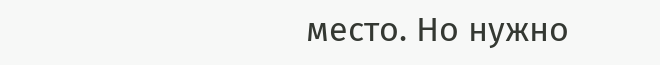место. Но нужно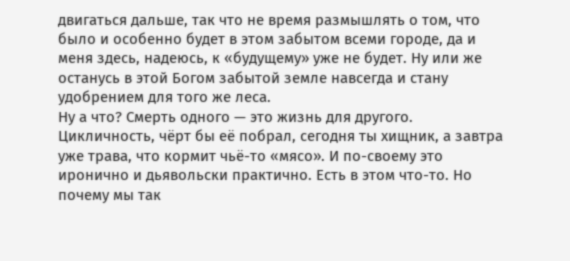двигаться дальше, так что не время размышлять о том, что было и особенно будет в этом забытом всеми городе, да и меня здесь, надеюсь, к «будущему» уже не будет. Ну или же останусь в этой Богом забытой земле навсегда и стану удобрением для того же леса.
Ну а что? Смерть одного — это жизнь для другого. Цикличность, чёрт бы её побрал, сегодня ты хищник, а завтра уже трава, что кормит чьё-то «мясо». И по-своему это иронично и дьявольски практично. Есть в этом что-то. Но почему мы так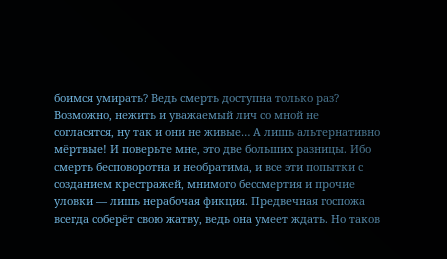боимся умирать? Ведь смерть доступна только раз? Возможно, нежить и уважаемый лич со мной не согласятся, ну так и они не живые… А лишь альтернативно мёртвые! И поверьте мне, это две больших разницы. Ибо смерть бесповоротна и необратима, и все эти попытки с созданием крестражей, мнимого бессмертия и прочие уловки — лишь нерабочая фикция. Предвечная госпожа всегда соберёт свою жатву, ведь она умеет ждать. Но таков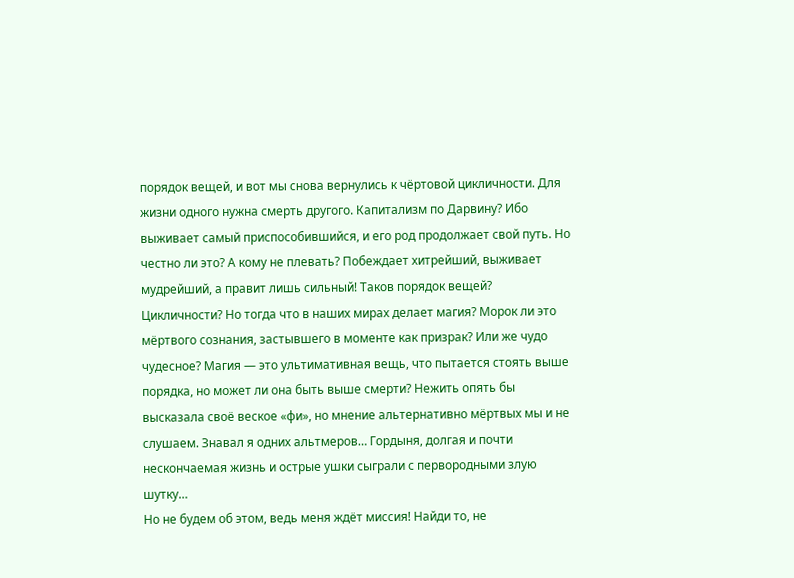порядок вещей, и вот мы снова вернулись к чёртовой цикличности. Для жизни одного нужна смерть другого. Капитализм по Дарвину? Ибо выживает самый приспособившийся, и его род продолжает свой путь. Но честно ли это? А кому не плевать? Побеждает хитрейший, выживает мудрейший, а правит лишь сильный! Таков порядок вещей? Цикличности? Но тогда что в наших мирах делает магия? Морок ли это мёртвого сознания, застывшего в моменте как призрак? Или же чудо чудесное? Магия — это ультимативная вещь, что пытается стоять выше порядка, но может ли она быть выше смерти? Нежить опять бы высказала своё веское «фи», но мнение альтернативно мёртвых мы и не слушаем. Знавал я одних альтмеров… Гордыня, долгая и почти нескончаемая жизнь и острые ушки сыграли с первородными злую шутку…
Но не будем об этом, ведь меня ждёт миссия! Найди то, не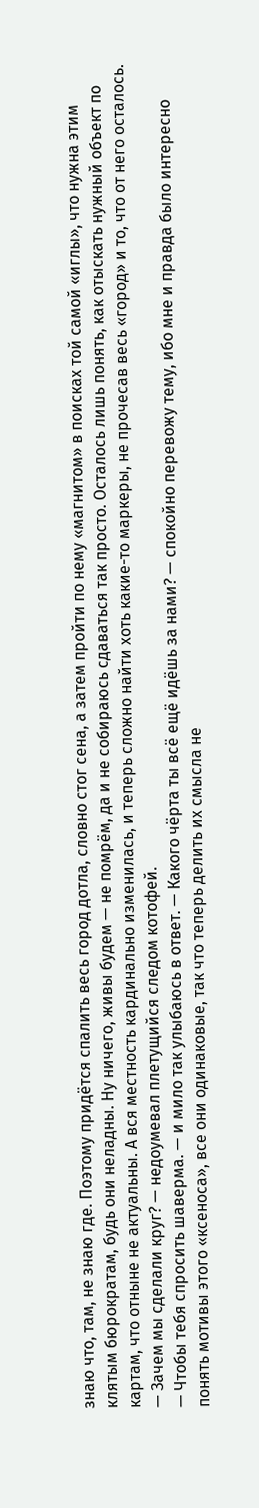знаю что, там, не знаю где. Поэтому придётся спалить весь город дотла, словно стог сена, а затем пройти по нему «магнитом» в поисках той самой «иглы», что нужна этим клятым бюрократам, будь они неладны. Ну ничего, живы будем — не помрём, да и не собираюсь сдаваться так просто. Осталось лишь понять, как отыскать нужный объект по картам, что отныне не актуальны. А вся местность кардинально изменилась, и теперь сложно найти хоть какие-то маркеры, не прочесав весь «город» и то, что от него осталось.
— Зачем мы сделали круг? — недоумевал плетущийся следом котофей.
— Чтобы тебя спросить шаверма. — и мило так улыбаюсь в ответ. — Какого чёрта ты всё ещё идёшь за нами? — спокойно перевожу тему, ибо мне и правда было интересно понять мотивы этого «ксеноса», все они одинаковые, так что теперь делить их смысла не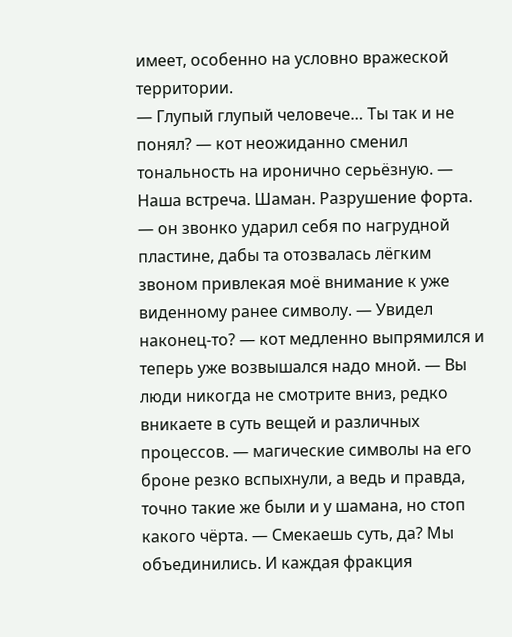имеет, особенно на условно вражеской территории.
— Глупый глупый человече… Ты так и не понял? — кот неожиданно сменил тональность на иронично серьёзную. — Наша встреча. Шаман. Разрушение форта. — он звонко ударил себя по нагрудной пластине, дабы та отозвалась лёгким звоном привлекая моё внимание к уже виденному ранее символу. — Увидел наконец-то? — кот медленно выпрямился и теперь уже возвышался надо мной. — Вы люди никогда не смотрите вниз, редко вникаете в суть вещей и различных процессов. — магические символы на его броне резко вспыхнули, а ведь и правда, точно такие же были и у шамана, но стоп какого чёрта. — Смекаешь суть, да? Мы объединились. И каждая фракция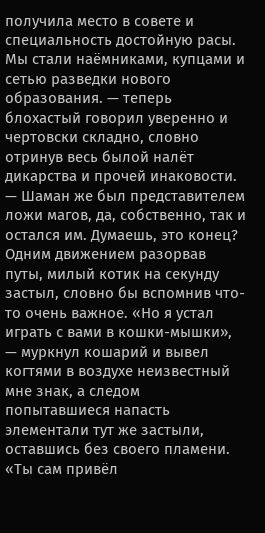получила место в совете и специальность достойную расы. Мы стали наёмниками, купцами и сетью разведки нового образования. — теперь блохастый говорил уверенно и чертовски складно, словно отринув весь былой налёт дикарства и прочей инаковости.
— Шаман же был представителем ложи магов, да, собственно, так и остался им. Думаешь, это конец? Одним движением разорвав путы, милый котик на секунду застыл, словно бы вспомнив что-то очень важное. «Но я устал играть с вами в кошки-мышки», — муркнул кошарий и вывел когтями в воздухе неизвестный мне знак, а следом попытавшиеся напасть элементали тут же застыли, оставшись без своего пламени. «Ты сам привёл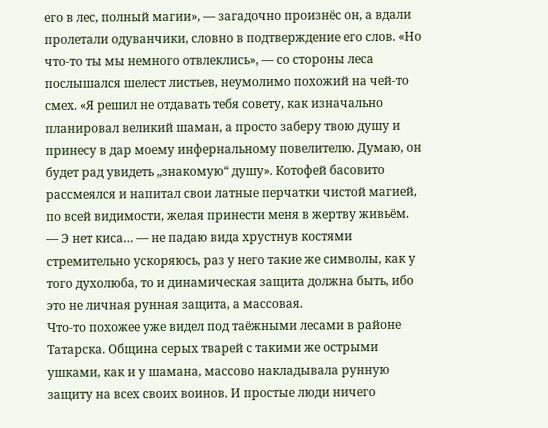его в лес, полный магии», — загадочно произнёс он, а вдали пролетали одуванчики, словно в подтверждение его слов. «Но что-то ты мы немного отвлеклись», — со стороны леса послышался шелест листьев, неумолимо похожий на чей-то смех. «Я решил не отдавать тебя совету, как изначально планировал великий шаман, а просто заберу твою душу и принесу в дар моему инфернальному повелителю. Думаю, он будет рад увидеть „знакомую“ душу». Котофей басовито рассмеялся и напитал свои латные перчатки чистой магией, по всей видимости, желая принести меня в жертву живьём.
— Э нет киса… — не падаю вида хрустнув костями стремительно ускоряюсь, раз у него такие же символы, как у того духолюба, то и динамическая защита должна быть, ибо это не личная рунная защита, а массовая.
Что-то похожее уже видел под таёжными лесами в районе Татарска. Община серых тварей с такими же острыми ушками, как и у шамана, массово накладывала рунную защиту на всех своих воинов. И простые люди ничего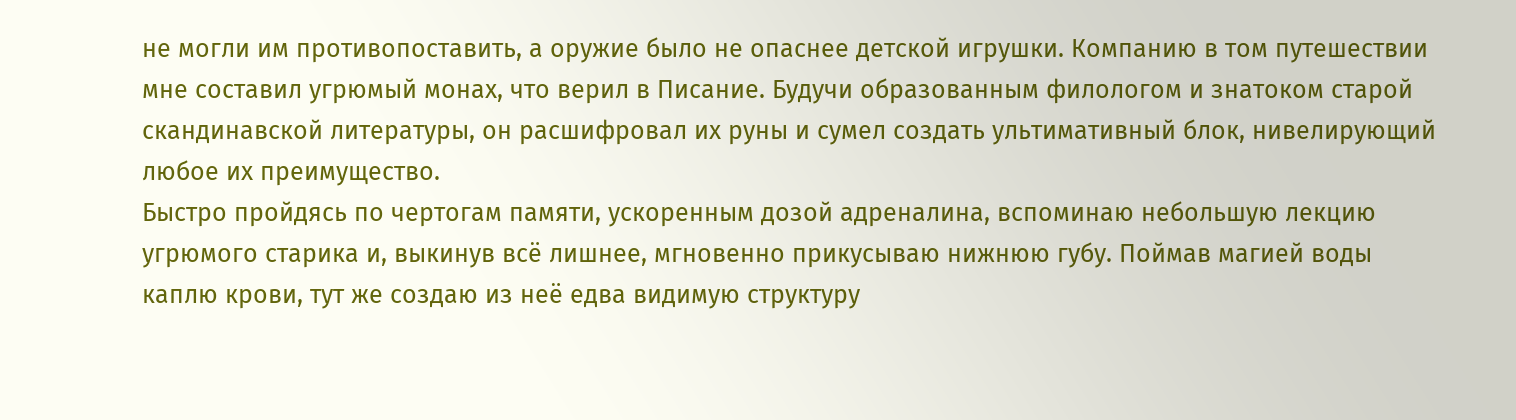не могли им противопоставить, а оружие было не опаснее детской игрушки. Компанию в том путешествии мне составил угрюмый монах, что верил в Писание. Будучи образованным филологом и знатоком старой скандинавской литературы, он расшифровал их руны и сумел создать ультимативный блок, нивелирующий любое их преимущество.
Быстро пройдясь по чертогам памяти, ускоренным дозой адреналина, вспоминаю небольшую лекцию угрюмого старика и, выкинув всё лишнее, мгновенно прикусываю нижнюю губу. Поймав магией воды каплю крови, тут же создаю из неё едва видимую структуру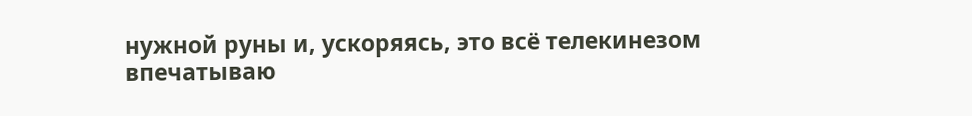нужной руны и, ускоряясь, это всё телекинезом впечатываю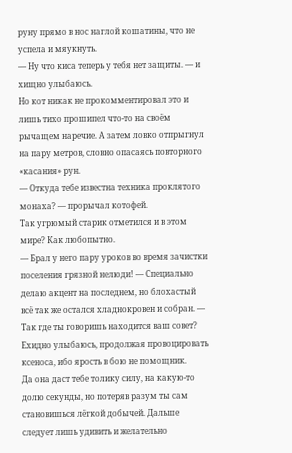руну прямо в нос наглой кошатины, что не успела и мяукнуть.
— Ну что киса теперь у тебя нет защиты. — и хищно улыбаюсь.
Но кот никак не прокомментировал это и лишь тихо прошипел что-то на своём рычащем наречие. А затем ловко отпрыгнул на пару метров, словно опасаясь повторного «касания» рун.
— Откуда тебе известна техника проклятого монаха? — прорычал котофей.
Так угрюмый старик отметился и в этом мире? Как любопытно.
— Брал у него пару уроков во время зачистки поселения грязной нелюди! — Специально делаю акцент на последнем, но блохастый всё так же остался хладнокровен и собран. — Так где ты говоришь находится ваш совет? Ехидно улыбаюсь, продолжая провоцировать ксеноса, ибо ярость в бою не помощник.
Да она даст тебе толику силу, на какую-то долю секунды, но потеряв разум ты сам становишься лёгкой добычей. Дальше следует лишь удивить и желательно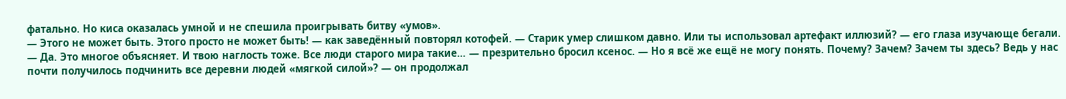фатально. Но киса оказалась умной и не спешила проигрывать битву «умов».
— Этого не может быть. Этого просто не может быть! — как заведённый повторял котофей. — Старик умер слишком давно. Или ты использовал артефакт иллюзий? — его глаза изучающе бегали. — Да. Это многое объясняет. И твою наглость тоже. Все люди старого мира такие… — презрительно бросил ксенос. — Но я всё же ещё не могу понять. Почему? Зачем? Зачем ты здесь? Ведь у нас почти получилось подчинить все деревни людей «мягкой силой»? — он продолжал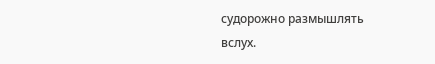судорожно размышлять вслух.